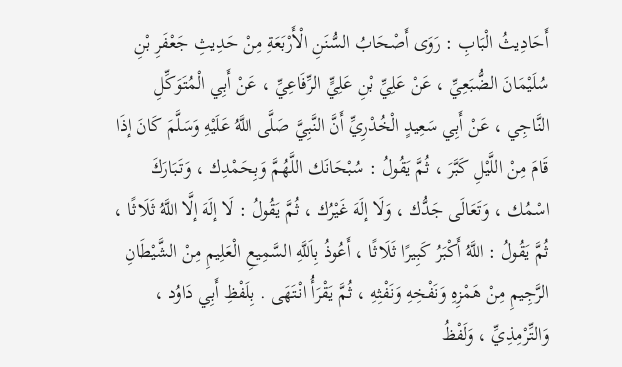أَحَادِيثُ الْبَابِ : رَوَى أَصْحَابُ السُّنَنِ الْأَرْبَعَةِ مِنْ حَدِيثِ جَعْفَرِ بْنِ سُلَيْمَانَ الضُّبَعِيِّ ، عَنْ عَلِيِّ بْنِ عَلِيٍّ الرِّفَاعِيِّ ، عَنْ أَبِي الْمُتَوَكِّلِ النَّاجِي ، عَنْ أَبِي سَعِيدٍ الْخُدْرِيِّ أَنَّ النَّبِيَّ صَلَّى اللَّهُ عَلَيْهِ وَسَلَّمَ كَانَ إذَا قَامَ مِنْ اللَّيْلِ كَبَّرَ ، ثُمَّ يَقُولُ : سُبْحَانَك اللَّهُمَّ وَبِحَمْدِك ، وَتَبَارَكَ اسْمُك ، وَتَعَالَى جَدُّك ، وَلَا إلَهَ غَيْرُك ، ثُمَّ يَقُولُ : لَا إلَهَ إلَّا اللَّهُ ثَلَاثًا ، ثُمَّ يَقُولُ : اللَّهُ أَكْبَرُ كَبِيرًا ثَلَاثًا ، أَعُوذُ بِاَللَّهِ السَّمِيعِ الْعَلِيمِ مِنْ الشَّيْطَانِ الرَّجِيمِ مِنْ هَمْزِهِ وَنَفْخِهِ وَنَفْثِهِ ، ثُمَّ يَقْرَأُ انْتَهَى . بِلَفْظِ أَبِي دَاوُد ، وَالتِّرْمِذِيِّ ، وَلَفْظُ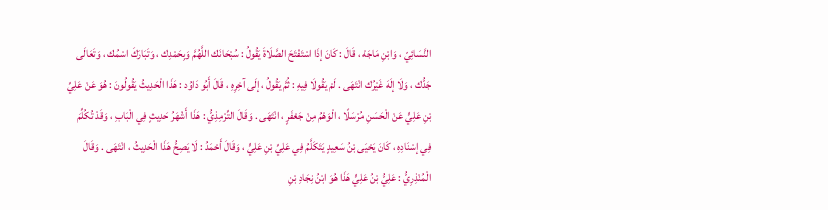النَّسَائِيّ ، وَابْنِ مَاجَهْ ، قَالَ : كَانَ إذَا اسْتَفْتَحَ الصَّلَاةَ يَقُولُ : سُبْحَانَك اللَّهُمَّ وَبِحَمْدِك ، وَتَبَارَكَ اسْمُك ، وَتَعَالَى جَدُّك ، وَلَا إلَهَ غَيْرُك انْتَهَى . لَمْ يَقُولَا فِيهِ : ثُمَّ يَقُولُ ، إلَى آخِرِهِ ، قَالَ أَبُو دَاوُد : هَذَا الْحَدِيثُ يَقُولُونَ : هُوَ عَنْ عَلِيِّ بْنِ عَلِيٍّ عَنْ الْحَسَنِ مُرْسَلًا ، الْوَهْمُ مِنْ جَعْفَرٍ ، انْتَهَى . وَقَالَ التِّرْمِذِيُّ : هَذَا أَشْهَرُ حَدِيثٍ فِي الْبَابِ ، وَقَدْ تُكُلِّمَ فِي إسْنَادِهِ ، كَانَ يَحْيَى بْنُ سَعِيدٍ يَتَكَلَّمُ فِي عَلِيِّ بْنِ عَلِيٍّ ، وَقَالَ أَحْمَدُ : لَا يَصِحُّ هَذَا الْحَدِيثُ ، انْتَهَى . وَقَالَ الْمُنْذِرِيُّ : عَلِيُّ بْنُ عَلِيٍّ هَذَا هُوَ ابْنُ نِجَادِ بْنِ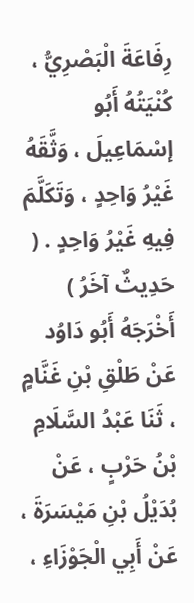رِفَاعَةَ الْبَصْرِيُّ ، كُنْيَتُهُ أَبُو إسْمَاعِيلَ ، وَثَّقَهُ غَيْرُ وَاحِدٍ ، وَتَكَلَّمَ فِيهِ غَيْرُ وَاحِدٍ . ( حَدِيثٌ آخَرُ ) أَخْرَجَهُ أَبُو دَاوُد عَنْ طَلْقِ بْنِ غَنَّامٍ ، ثَنَا عَبْدُ السَّلَامِ بْنُ حَرْبٍ ، عَنْ بُدَيْلُ بْنِ مَيْسَرَةَ ، عَنْ أَبِي الْجَوْزَاءِ ،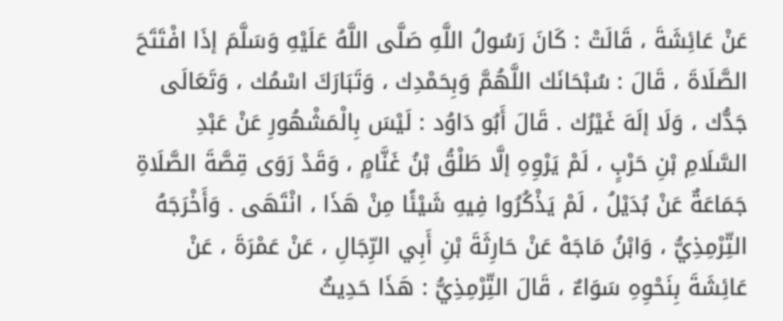عَنْ عَائِشَةَ ، قَالَتْ : كَانَ رَسُولُ اللَّهِ صَلَّى اللَّهُ عَلَيْهِ وَسَلَّمَ إذَا افْتَتَحَ الصَّلَاةَ ، قَالَ : سُبْحَانَك اللَّهُمَّ وَبِحَمْدِك ، وَتَبَارَكَ اسْمُك ، وَتَعَالَى جَدُّك ، وَلَا إلَهَ غَيْرُك . قَالَ أَبُو دَاوُد : لَيْسَ بِالْمَشْهُورِ عَنْ عَبْدِ السَّلَامِ بْنِ حَرْبٍ ، لَمْ يَرْوِهِ إلَّا طَلْقُ بْنُ غَنَّامٍ ، وَقَدْ رَوَى قِصَّةَ الصَّلَاةِ جَمَاعَةٌ عَنْ بُدَيْلُ ، لَمْ يَذْكُرُوا فِيهِ شَيْئًا مِنْ هَذَا ، انْتَهَى . وَأَخْرَجَهُ التِّرْمِذِيُّ ، وَابْنُ مَاجَهْ عَنْ حَارِثَةَ بْنِ أَبِي الرِّجَالِ ، عَنْ عَمْرَةَ ، عَنْ عَائِشَةَ بِنَحْوِهِ سَوَاءٌ ، قَالَ التِّرْمِذِيُّ : هَذَا حَدِيثٌ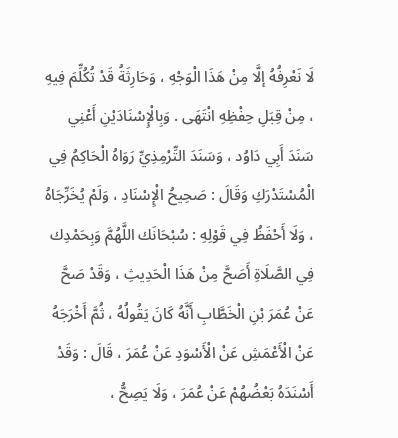لَا نَعْرِفُهُ إلَّا مِنْ هَذَا الْوَجْهِ ، وَحَارِثَةُ قَدْ تُكُلِّمَ فِيهِ ، مِنْ قِبَلِ حِفْظِهِ انْتَهَى . وَبِالْإِسْنَادَيْنِ أَعْنِي سَنَدَ أَبِي دَاوُد ، وَسَنَدَ التِّرْمِذِيِّ رَوَاهُ الْحَاكِمُ فِي الْمُسْتَدْرَكِ وَقَالَ : صَحِيحُ الْإِسْنَادِ ، وَلَمْ يُخَرِّجَاهُ ، وَلَا أَحْفَظُ فِي قَوْلِهِ : سُبْحَانَك اللَّهُمَّ وَبِحَمْدِك فِي الصَّلَاةِ أَصَحَّ مِنْ هَذَا الْحَدِيثِ ، وَقَدْ صَحَّ عَنْ عُمَرَ بْنِ الْخَطَّابِ أَنَّهُ كَانَ يَقُولُهُ ، ثُمَّ أَخْرَجَهُ عَنْ الْأَعْمَشِ عَنْ الْأَسْوَدِ عَنْ عُمَرَ ، قَالَ : وَقَدْ أَسْنَدَهُ بَعْضُهُمْ عَنْ عُمَرَ ، وَلَا يَصِحُّ ،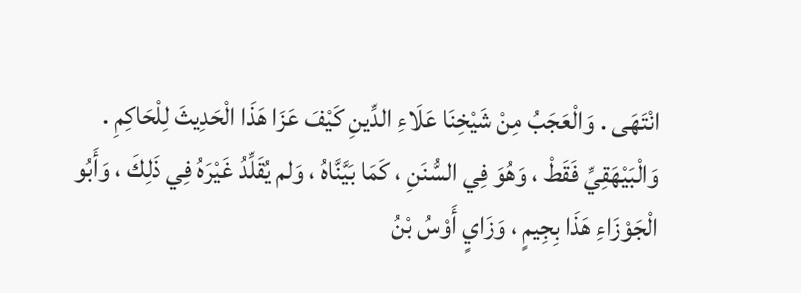انْتَهَى . وَالْعَجَبُ مِنْ شَيْخِنَا عَلَاءِ الدِّينِ كَيْفَ عَزَا هَذَا الْحَدِيثَ لِلْحَاكِمِ . وَالْبَيْهَقِيِّ فَقَطْ ، وَهُوَ فِي السُّنَنِ ، كَمَا بَيَّنَّاهُ ، وَلم يُقَلِّدُ غَيْرَهُ فِي ذَلِكَ ، وَأَبُو الْجَوْزَاءِ هَذَا بِجِيمٍ ، وَزَايٍ أَوْسُ بْنُ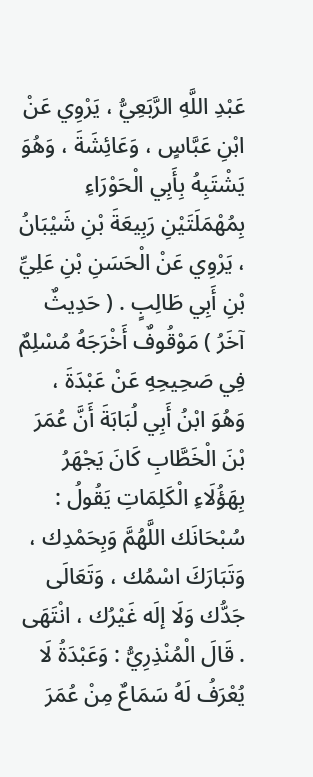عَبْدِ اللَّهِ الرَّبَعِيُّ ، يَرْوِي عَنْ ابْنِ عَبَّاسٍ ، وَعَائِشَةَ ، وَهُوَ يَشْتَبِهُ بِأَبِي الْحَوْرَاءِ بِمُهْمَلَتَيْنِ رَبِيعَةَ بْنِ شَيْبَانُ ، يَرْوِي عَنْ الْحَسَنِ بْنِ عَلِيِّ بْنِ أَبِي طَالِبٍ . ( حَدِيثٌ آخَرُ ) مَوْقُوفٌ أَخْرَجَهُ مُسْلِمٌ فِي صَحِيحِهِ عَنْ عَبْدَةَ ، وَهُوَ ابْنُ أَبِي لُبَابَةَ أَنَّ عُمَرَ بْنَ الْخَطَّابِ كَانَ يَجْهَرُ بِهَؤُلَاءِ الْكَلِمَاتِ يَقُولُ : سُبْحَانَك اللَّهُمَّ وَبِحَمْدِك ، وَتَبَارَكَ اسْمُك ، وَتَعَالَى جَدُّك وَلَا إلَه غَيْرُك ، انْتَهَى . قَالَ الْمُنْذِرِيُّ : وَعَبْدَةُ لَا يُعْرَفُ لَهُ سَمَاعٌ مِنْ عُمَرَ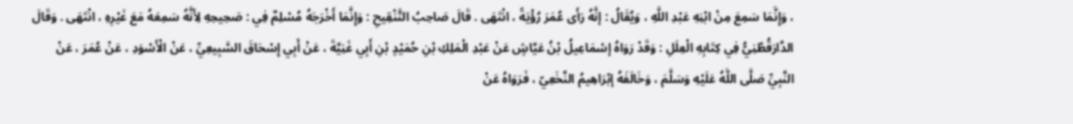، وَإِنَّمَا سَمِعَ مِنْ ابْنِهِ عَبْدِ اللَّهِ ، وَيُقَالُ : إنَّهُ رَأَى عُمَرَ رُؤْيَةً ، انْتَهَى . قَالَ صَاحِبُ التَّنْقِيحِ : وَإِنَّمَا أَخْرَجَهُ مُسْلِمٌ فِي : صَحِيحِهِ لِأَنَّهُ سَمِعَهُ مَعَ غَيْرِهِ ، انْتَهَى . وَقَالَ الدَّارَقُطْنِيُّ فِي كِتَابِهِ الْعِلَلِ : وَقَدْ رَوَاهُ إسْمَاعِيلُ بْنُ عَيَّاشٍ عَنْ عَبْدِ الْمَلِكِ بْنِ حُمَيْدٍ بْنِ أَبِي غَنِيَّةَ ، عَنْ أَبِي إِسْحَاقَ السَّبِيعِيِّ ، عَنْ الْأَسْوَدِ ، عَنْ عُمَرَ ، عَنْ النَّبِيِّ صَلَّى اللَّهُ عَلَيْهِ وَسَلَّمَ ، وَخَالَفَهُ إبْرَاهِيمُ النَّخَعِيّ ، فَرَوَاهُ عَنْ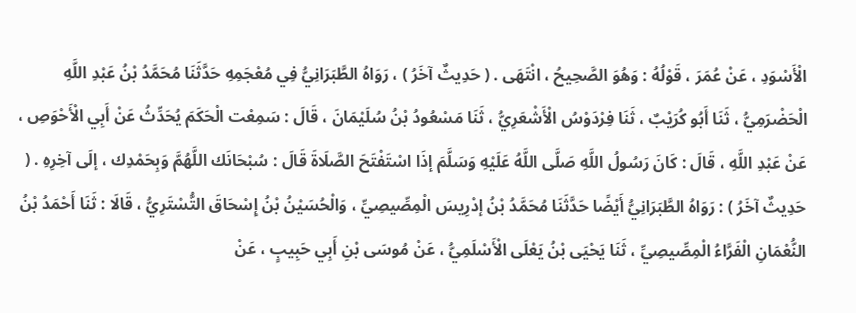الْأَسْوَدِ ، عَنْ عُمَرَ ، قَوْلُهُ : وَهُوَ الصَّحِيحُ ، انْتَهَى . ( حَدِيثٌ آخَرُ ) ، رَوَاهُ الطَّبَرَانِيُّ فِي مُعْجَمِهِ حَدَّثَنَا مُحَمَّدُ بْنُ عَبْدِ اللَّهِ الْحَضْرَمِيُّ ، ثَنَا أَبُو كُرَيْبٌ ، ثَنَا فِرْدَوْسُ الْأَشْعَرِيُّ ، ثَنَا مَسْعُودُ بْنُ سُلَيْمَانَ ، قَالَ : سَمِعْت الْحَكَمَ يُحَدِّثُ عَنْ أَبِي الْأَحْوَصِ ، عَنْ عَبْدِ اللَّهِ ، قَالَ : كَانَ رَسُولُ اللَّهِ صَلَّى اللَّهُ عَلَيْهِ وَسَلَّمَ إذَا اسْتَفْتَحَ الصَّلَاةَ قَالَ : سُبْحَانَك اللَّهُمَّ وَبِحَمْدِك ، إلَى آخِرِهِ . ( حَدِيثٌ آخَرُ ) : رَوَاهُ الطَّبَرَانِيُّ أَيْضًا حَدَّثَنَا مُحَمَّدُ بْنُ إدْرِيسَ الْمِصِّيصِيِّ ، وَالْحُسَيْنُ بْنُ إِسْحَاقَ التُّسْتَرِيُّ ، قَالَا : ثَنَا أَحْمَدُ بْنُ النُّعْمَانِ الْفَرَّاءُ الْمِصِّيصِيِّ ، ثَنَا يَحْيَى بْنُ يَعْلَى الْأَسْلَمِيُّ ، عَنْ مُوسَى بْنِ أَبِي حَبِيبٍ ، عَنْ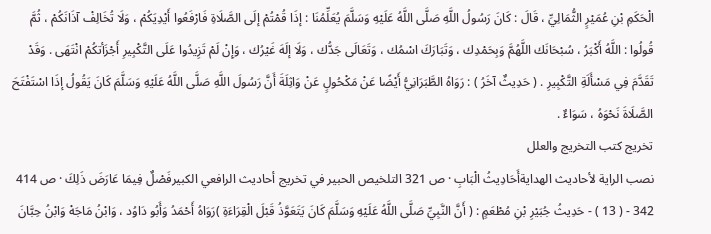الْحَكَمِ بْنِ عُمَيْرٍ الثُّمَالِيِّ ، قَالَ : كَانَ رَسُولُ اللَّهِ صَلَّى اللَّهُ عَلَيْهِ وَسَلَّمَ يُعَلِّمُنَا : إذَا قُمْتُمْ إلَى الصَّلَاةِ فَارْفَعُوا أَيْدِيَكُمْ ، وَلَا تُخَالِفْ آذَانَكُمْ ، ثُمَّ قُولُوا : اللَّهُ أَكْبَرُ ، سُبْحَانَك اللَّهُمَّ وَبِحَمْدِك ، وَتَبَارَكَ اسْمُك ، وَتَعَالَى جَدُّك ، وَلَا إلَهَ غَيْرُك ، وَإِنْ لَمْ تَزِيدُوا عَلَى التَّكْبِيرِ أَجْزَأتكُمْ انْتَهَى . وَقَدْ تَقَدَّمَ فِي مَسْأَلَةِ التَّكْبِيرِ . ( حَدِيثٌ آخَرُ ) : رَوَاهُ الطَّبَرَانِيُّ أَيْضًا عَنْ مَكْحُولٍ عَنْ وَاثِلَةَ أَنَّ رَسُولَ اللَّهِ صَلَّى اللَّهُ عَلَيْهِ وَسَلَّمَ كَانَ يَقُولُ إذَا اسْتَفْتَحَ الصَّلَاةَ نَحْوَهُ ، سَوَاءٌ .
تخريج كتب التخريج والعلل
نصب الراية لأحاديث الهدايةأَحَادِيثُ الْبَابِ · ص 321 التلخيص الحبير في تخريج أحاديث الرافعي الكبيرفَصْلٌ فِيمَا عَارَضَ ذَلِكَ · ص 414 342 - ( 13 ) - حَدِيثُ جُبَيْرِ بْنِ مُطْعَمٍ : ( أَنَّ النَّبِيِّ صَلَّى اللَّهُ عَلَيْهِ وَسَلَّمَ كَانَ يَتَعَوَّذُ قَبْلَ الْقِرَاءَةِ )رَوَاهُ أَحْمَدُ وَأَبُو دَاوُد ، وَابْنُ مَاجَهْ وَابْنُ حِبَّانَ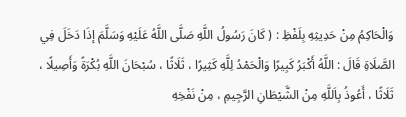وَالْحَاكِمُ مِنْ حَدِيثِهِ بِلَفْظِ : ( كَانَ رَسُولُ اللَّهِ صَلَّى اللَّهُ عَلَيْهِ وَسَلَّمَ إذَا دَخَلَ فِي الصَّلَاةِ قَالَ : اللَّهُ أَكْبَرُ كَبِيرًا وَالْحَمْدُ لِلَّهِ كَثِيرًا ، ثَلَاثًا ، سُبْحَانَ اللَّهِ بُكْرَةً وَأَصِيلًا ، ثَلَاثًا ، أَعُوذُ بِاَللَّهِ مِنْ الشَّيْطَانِ الرَّجِيمِ ، مِنْ نَفْخِهِ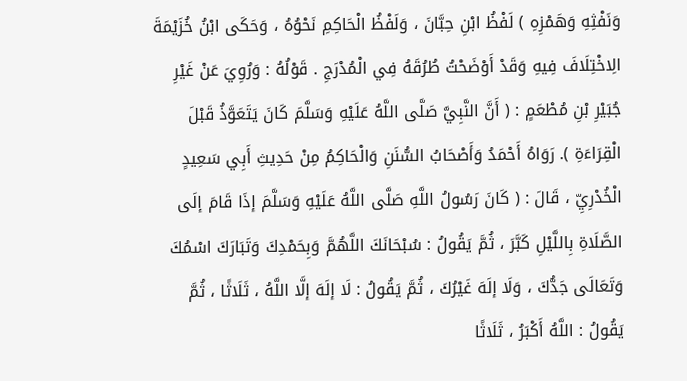وَنَفْثِهِ وَهَمْزِهِ ) لَفْظُ ابْنِ حِبَّانَ ، وَلَفْظُ الْحَاكِمِ نَحْوُهُ ، وَحَكَى ابْنُ خُزَيْمَةَ الِاخْتِلَافَ فِيهِ وَقَدْ أَوْضَحْتُ طُرُقَهُ فِي الْمُدْرَجِ . قَوْلُهُ : وَرُوِيَ عَنْ غَيْرِ جُبَيْرِ بْنِ مُطْعَمٍ : ( أَنَّ النَّبِيَّ صَلَّى اللَّهُ عَلَيْهِ وَسَلَّمَ كَانَ يَتَعَوَّذُ قَبْلَ الْقِرَاءَةِ ). رَوَاهُ أَحْمَدُ وَأَصْحَابُ السُّنَنِ وَالْحَاكِمُ مِنْ حَدِيثِ أَبِي سَعِيدٍ الْخُدْرِيِّ ، قَالَ : ( كَانَ رَسُولُ اللَّهِ صَلَّى اللَّهُ عَلَيْهِ وَسَلَّمَ إذَا قَامَ إلَى الصَّلَاةِ بِاللَّيْلِ كَبَّرَ ، ثُمَّ يَقُولُ : سُبْحَانَكَ اللَّهُمَّ وَبِحَمْدِكَ وَتَبَارَكَ اسْمُكَ وَتَعَالَى جَدُّكَ ، وَلَا إلَهَ غَيْرُكَ ، ثُمَّ يَقُولُ : لَا إلَهَ إلَّا اللَّهُ ، ثَلَاثًا ، ثُمَّ يَقُولُ : اللَّهُ أَكْبَرُ ، ثَلَاثًا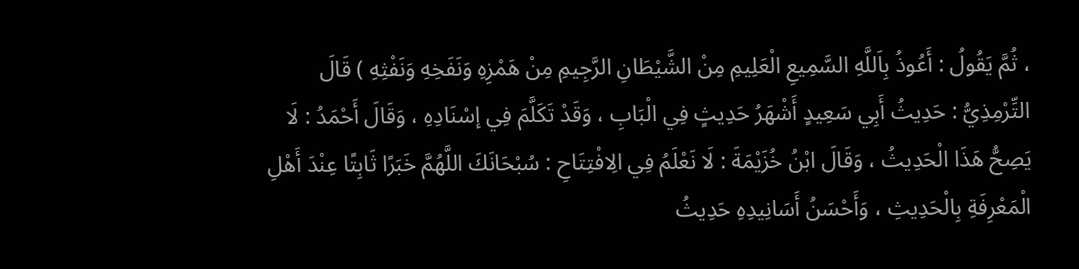، ثُمَّ يَقُولُ : أَعُوذُ بِاَللَّهِ السَّمِيعِ الْعَلِيمِ مِنْ الشَّيْطَانِ الرَّجِيمِ مِنْ هَمْزِهِ وَنَفَخِهِ وَنَفْثِهِ ) قَالَ التِّرْمِذِيُّ : حَدِيثُ أَبِي سَعِيدٍ أَشْهَرُ حَدِيثٍ فِي الْبَابِ ، وَقَدْ تَكَلَّمَ فِي إسْنَادِهِ ، وَقَالَ أَحْمَدُ : لَا يَصِحُّ هَذَا الْحَدِيثُ ، وَقَالَ ابْنُ خُزَيْمَةَ : لَا نَعْلَمُ فِي الِافْتِتَاحِ : سُبْحَانَكَ اللَّهُمَّ خَبَرًا ثَابِتًا عِنْدَ أَهْلِ الْمَعْرِفَةِ بِالْحَدِيثِ ، وَأَحْسَنُ أَسَانِيدِهِ حَدِيثُ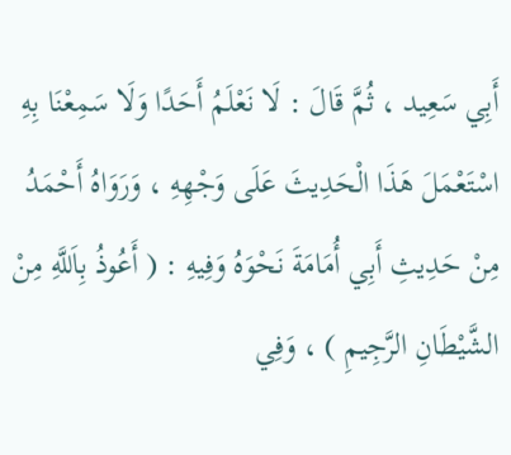أَبِي سَعِيد ، ثُمَّ قَالَ : لَا نَعْلَمُ أَحَدًا وَلَا سَمِعْنَا بِهِ اسْتَعْمَلَ هَذَا الْحَدِيثَ عَلَى وَجْهِهِ ، وَرَوَاهُ أَحْمَدُ مِنْ حَدِيثِ أَبِي أُمَامَةَ نَحْوَهُ وَفِيهِ : ( أَعُوذُ بِاَللَّهِ مِنْ الشَّيْطَانِ الرَّجِيمِ ) ، وَفِي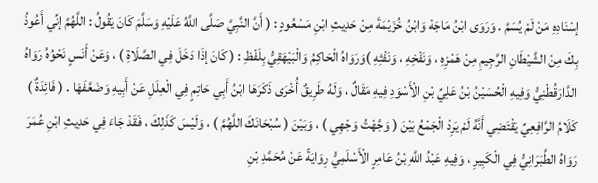إسْنَادِهِ مَنْ لَمْ يُسَمَّ . وَرَوَى ابْنُ مَاجَهْ وَابْنُ خُزَيْمَةَ مِنْ حَدِيثِ ابْنِ مَسْعُودٍ : ( أَنَّ النَّبِيَّ صَلَّى اللَّهُ عَلَيْهِ وَسَلَّمَ كَانَ يَقُولُ : اللَّهُمَّ إنِّي أَعُوذُ بِكَ مِنْ الشَّيْطَانِ الرَّجِيمِ مِنْ هَمْزِهِ ، وَنَفْخِهِ ، وَنَفْثِهِ )وَرَوَاهُ الْحَاكِمُ وَالْبَيْهَقِيُّ بِلَفْظِ : ( كَانَ إذَا دَخَلَ فِي الصَّلَاةِ ) ، وَعَنْ أَنَسٍ نَحْوُهُ رَوَاهُ الدَّارَقُطْنِيُّ وَفِيهِ الْحُسَيْنُ بْنُ عَلِيِّ بْنِ الْأَسْوَدِ فِيهِ مَقَالٌ ، وَلَهُ طَرِيقٌ أُخْرَى ذَكَرَهَا ابْنُ أَبِي حَاتِمٍ فِي الْعِلَلِ عَنْ أَبِيهِ وَضَعَّفَهَا . ( فَائِدَةٌ ) كَلَامُ الرَّافِعِيِّ يَقْتَضِي أَنَّهُ لَمْ يَرِدْ الْجَمْعُ بَيْنَ ( وَجَّهْتُ وَجْهِي ) ، وَبَيْنَ ( سُبْحَانَكَ اللَّهُمَّ ) ، وَلَيْسَ كَذَلِكَ ، فَقَدْ جَاءَ فِي حَدِيثِ ابْنِ عُمَرَ رَوَاهُ الطَّبَرَانِيُّ فِي الْكَبِيرِ ، وَفِيهِ عَبْدُ اللَّهِ بْنُ عَامِرٍ الْأَسْلَمِيُّ رِوَايَةً عَنْ مُحَمَّدِ بْنِ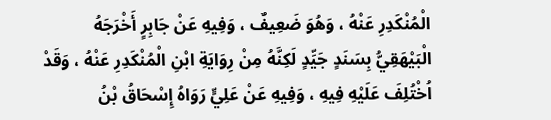الْمُنْكَدِرِ عَنْهُ ، وَهُوَ ضَعِيفٌ ، وَفِيهِ عَنْ جَابِرٍ أَخْرَجَهُ الْبَيْهَقِيُّ بِسَنَدٍ جَيِّدٍ لَكِنَّهُ مِنْ رِوَايَةِ ابْنِ الْمُنْكَدِرِ عَنْهُ ، وَقَدْ اُخْتُلِفَ عَلَيْهِ فِيهِ ، وَفِيهِ عَنْ عَلِيٍّ رَوَاهُ إِسْحَاقُ بْنُ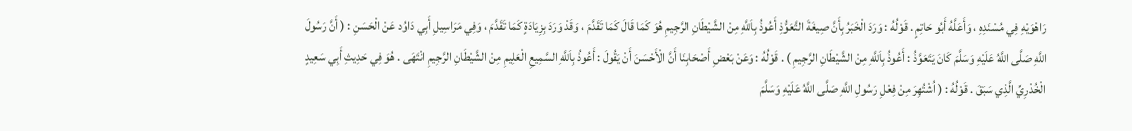رَاهْوَيْهِ فِي مُسْنَدِهِ ، وَأَعَلَّهُ أَبُو حَاتِمٍ . قَوْلُهُ : وَرَدَ الْخَبَرُ بِأَنَّ صِيغَةَ التَّعَوُّذِ أَعُوذُ بِاَللَّهِ مِنْ الشَّيْطَانِ الرَّجِيمِ هُوَ كَمَا قَالَ كَمَا تَقَدَّمَ ، وَقَدْ وَرَدَ بِزِيَادَةٍ كَمَا تَقَدَّمَ ، وَفِي مَرَاسِيلِ أَبِي دَاوُد عَنْ الْحَسَنِ : ( أَنَّ رَسُولَ اللَّهِ صَلَّى اللَّهُ عَلَيْهِ وَسَلَّمَ كَانَ يَتَعَوَّذُ : أَعُوذُ بِاَللَّهِ مِنْ الشَّيْطَانِ الرَّجِيمِ ) . قَوْلُهُ : وَعَنْ بَعْضِ أَصْحَابِنَا أَنَّ الْأَحْسَنَ أَنْ يَقُولَ : أَعُوذُ بِاَللَّهِ السَّمِيعِ الْعَلِيمِ مِنْ الشَّيْطَانِ الرَّجِيمِ انْتَهَى . هُوَ فِي حَدِيثِ أَبِي سَعِيدٍ الْخُدْرِيِّ الَّذِي سَبَقَ . قَوْلُهُ : ( اُشْتُهِرَ مِنْ فِعْلِ رَسُولِ اللَّهِ صَلَّى اللَّهُ عَلَيْهِ وَسَلَّمَ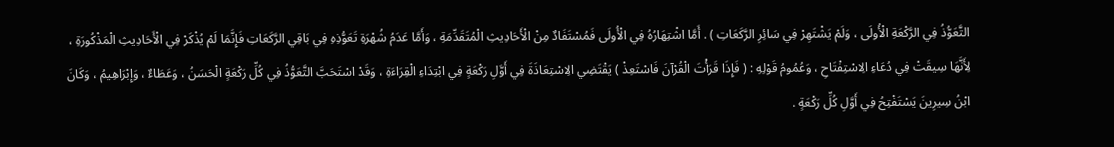التَّعَوُّذُ فِي الرَّكْعَةِ الْأُولَى ، وَلَمْ يَشْتَهِرْ فِي سَائِرِ الرَّكَعَاتِ ) . أَمَّا اشْتِهَارُهُ فِي الْأُولَى فَمُسْتَفَادٌ مِنْ الْأَحَادِيثِ الْمُتَقَدِّمَةِ ، وَأَمَّا عَدَمُ شُهْرَةِ تَعَوُّذِهِ فِي بَاقِي الرَّكَعَاتِ فَإِنَّمَا لَمْ يُذْكَرْ فِي الْأَحَادِيثِ الْمَذْكُورَةِ ، لِأَنَّهَا سِيقَتْ فِي دُعَاءِ الِاسْتِفْتَاحِ ، وَعُمُومُ قَوْلِهِ : ( فَإِذَا قَرَأْتَ الْقُرْآنَ فَاسْتَعِذْ ) يَقْتَضِي الِاسْتِعَاذَةَ فِي أَوَّلِ رَكْعَةٍ فِي ابْتِدَاءِ الْقِرَاءَةِ ، وَقَدْ اسْتَحَبَّ التَّعَوُّذُ فِي كُلِّ رَكْعَةٍ الْحَسَنُ ، وَعَطَاءٌ ، وَإِبْرَاهِيمُ ، وَكَانَ ابْنُ سِيرِينَ يَسْتَفْتِحُ فِي أَوَّلِ كُلِّ رَكْعَةٍ .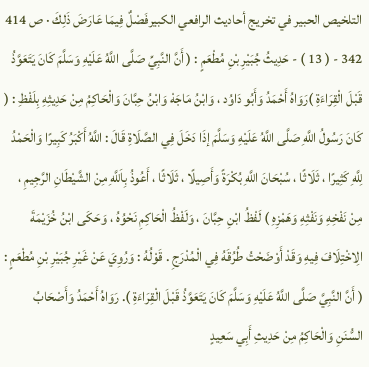التلخيص الحبير في تخريج أحاديث الرافعي الكبيرفَصْلٌ فِيمَا عَارَضَ ذَلِكَ · ص 414 342 - ( 13 ) - حَدِيثُ جُبَيْرِ بْنِ مُطْعَمٍ : ( أَنَّ النَّبِيِّ صَلَّى اللَّهُ عَلَيْهِ وَسَلَّمَ كَانَ يَتَعَوَّذُ قَبْلَ الْقِرَاءَةِ )رَوَاهُ أَحْمَدُ وَأَبُو دَاوُد ، وَابْنُ مَاجَهْ وَابْنُ حِبَّانَ وَالْحَاكِمُ مِنْ حَدِيثِهِ بِلَفْظِ : ( كَانَ رَسُولُ اللَّهِ صَلَّى اللَّهُ عَلَيْهِ وَسَلَّمَ إذَا دَخَلَ فِي الصَّلَاةِ قَالَ : اللَّهُ أَكْبَرُ كَبِيرًا وَالْحَمْدُ لِلَّهِ كَثِيرًا ، ثَلَاثًا ، سُبْحَانَ اللَّهِ بُكْرَةً وَأَصِيلًا ، ثَلَاثًا ، أَعُوذُ بِاَللَّهِ مِنْ الشَّيْطَانِ الرَّجِيمِ ، مِنْ نَفْخِهِ وَنَفْثِهِ وَهَمْزِهِ ) لَفْظُ ابْنِ حِبَّانَ ، وَلَفْظُ الْحَاكِمِ نَحْوُهُ ، وَحَكَى ابْنُ خُزَيْمَةَ الِاخْتِلَافَ فِيهِ وَقَدْ أَوْضَحْتُ طُرُقَهُ فِي الْمُدْرَجِ . قَوْلُهُ : وَرُوِيَ عَنْ غَيْرِ جُبَيْرِ بْنِ مُطْعَمٍ : ( أَنَّ النَّبِيَّ صَلَّى اللَّهُ عَلَيْهِ وَسَلَّمَ كَانَ يَتَعَوَّذُ قَبْلَ الْقِرَاءَةِ ). رَوَاهُ أَحْمَدُ وَأَصْحَابُ السُّنَنِ وَالْحَاكِمُ مِنْ حَدِيثِ أَبِي سَعِيدٍ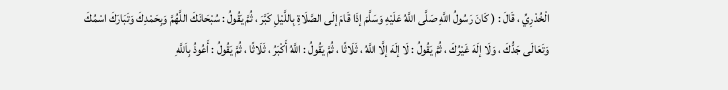الْخُدْرِيِّ ، قَالَ : ( كَانَ رَسُولُ اللَّهِ صَلَّى اللَّهُ عَلَيْهِ وَسَلَّمَ إذَا قَامَ إلَى الصَّلَاةِ بِاللَّيْلِ كَبَّرَ ، ثُمَّ يَقُولُ : سُبْحَانَكَ اللَّهُمَّ وَبِحَمْدِكَ وَتَبَارَكَ اسْمُكَ وَتَعَالَى جَدُّكَ ، وَلَا إلَهَ غَيْرُكَ ، ثُمَّ يَقُولُ : لَا إلَهَ إلَّا اللَّهُ ، ثَلَاثًا ، ثُمَّ يَقُولُ : اللَّهُ أَكْبَرُ ، ثَلَاثًا ، ثُمَّ يَقُولُ : أَعُوذُ بِاَللَّهِ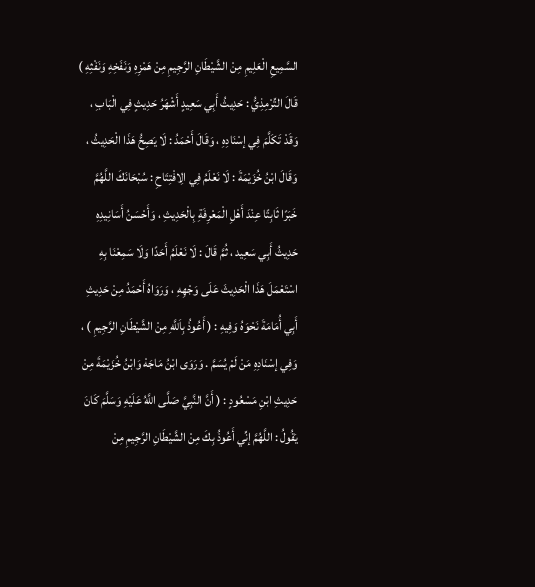السَّمِيعِ الْعَلِيمِ مِنْ الشَّيْطَانِ الرَّجِيمِ مِنْ هَمْزِهِ وَنَفَخِهِ وَنَفْثِهِ ) قَالَ التِّرْمِذِيُّ : حَدِيثُ أَبِي سَعِيدٍ أَشْهَرُ حَدِيثٍ فِي الْبَابِ ، وَقَدْ تَكَلَّمَ فِي إسْنَادِهِ ، وَقَالَ أَحْمَدُ : لَا يَصِحُّ هَذَا الْحَدِيثُ ، وَقَالَ ابْنُ خُزَيْمَةَ : لَا نَعْلَمُ فِي الِافْتِتَاحِ : سُبْحَانَكَ اللَّهُمَّ خَبَرًا ثَابِتًا عِنْدَ أَهْلِ الْمَعْرِفَةِ بِالْحَدِيثِ ، وَأَحْسَنُ أَسَانِيدِهِ حَدِيثُ أَبِي سَعِيد ، ثُمَّ قَالَ : لَا نَعْلَمُ أَحَدًا وَلَا سَمِعْنَا بِهِ اسْتَعْمَلَ هَذَا الْحَدِيثَ عَلَى وَجْهِهِ ، وَرَوَاهُ أَحْمَدُ مِنْ حَدِيثِ أَبِي أُمَامَةَ نَحْوَهُ وَفِيهِ : ( أَعُوذُ بِاَللَّهِ مِنْ الشَّيْطَانِ الرَّجِيمِ ) ، وَفِي إسْنَادِهِ مَنْ لَمْ يُسَمَّ . وَرَوَى ابْنُ مَاجَهْ وَابْنُ خُزَيْمَةَ مِنْ حَدِيثِ ابْنِ مَسْعُودٍ : ( أَنَّ النَّبِيَّ صَلَّى اللَّهُ عَلَيْهِ وَسَلَّمَ كَانَ يَقُولُ : اللَّهُمَّ إنِّي أَعُوذُ بِكَ مِنْ الشَّيْطَانِ الرَّجِيمِ مِنْ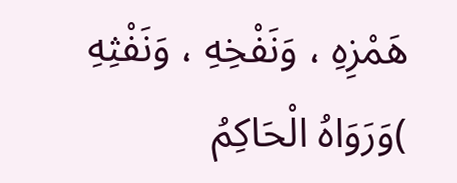هَمْزِهِ ، وَنَفْخِهِ ، وَنَفْثِهِ )وَرَوَاهُ الْحَاكِمُ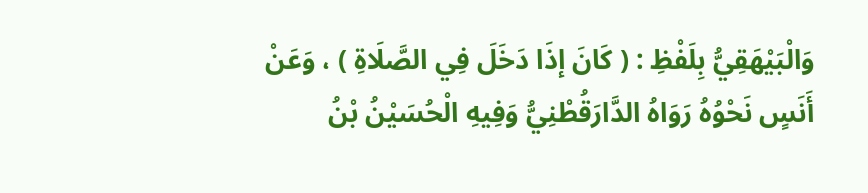وَالْبَيْهَقِيُّ بِلَفْظِ : ( كَانَ إذَا دَخَلَ فِي الصَّلَاةِ ) ، وَعَنْ أَنَسٍ نَحْوُهُ رَوَاهُ الدَّارَقُطْنِيُّ وَفِيهِ الْحُسَيْنُ بْنُ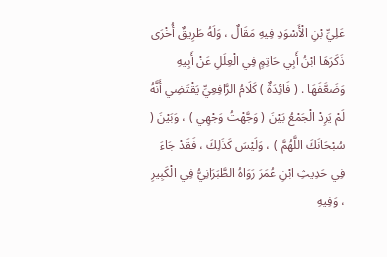عَلِيِّ بْنِ الْأَسْوَدِ فِيهِ مَقَالٌ ، وَلَهُ طَرِيقٌ أُخْرَى ذَكَرَهَا ابْنُ أَبِي حَاتِمٍ فِي الْعِلَلِ عَنْ أَبِيهِ وَضَعَّفَهَا . ( فَائِدَةٌ ) كَلَامُ الرَّافِعِيِّ يَقْتَضِي أَنَّهُ لَمْ يَرِدْ الْجَمْعُ بَيْنَ ( وَجَّهْتُ وَجْهِي ) ، وَبَيْنَ ( سُبْحَانَكَ اللَّهُمَّ ) ، وَلَيْسَ كَذَلِكَ ، فَقَدْ جَاءَ فِي حَدِيثِ ابْنِ عُمَرَ رَوَاهُ الطَّبَرَانِيُّ فِي الْكَبِيرِ ، وَفِيهِ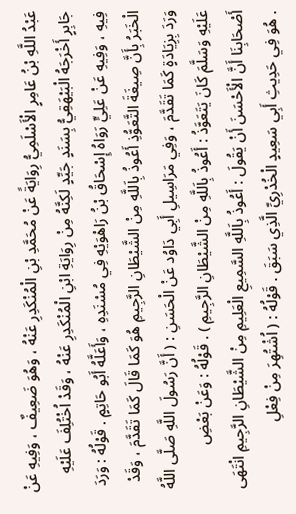عَبْدُ اللَّهِ بْنُ عَامِرٍ الْأَسْلَمِيُّ رِوَايَةً عَنْ مُحَمَّدِ بْنِ الْمُنْكَدِرِ عَنْهُ ، وَهُوَ ضَعِيفٌ ، وَفِيهِ عَنْ جَابِرٍ أَخْرَجَهُ الْبَيْهَقِيُّ بِسَنَدٍ جَيِّدٍ لَكِنَّهُ مِنْ رِوَايَةِ ابْنِ الْمُنْكَدِرِ عَنْهُ ، وَقَدْ اُخْتُلِفَ عَلَيْهِ فِيهِ ، وَفِيهِ عَنْ عَلِيٍّ رَوَاهُ إِسْحَاقُ بْنُ رَاهْوَيْهِ فِي مُسْنَدِهِ ، وَأَعَلَّهُ أَبُو حَاتِمٍ . قَوْلُهُ : وَرَدَ الْخَبَرُ بِأَنَّ صِيغَةَ التَّعَوُّذِ أَعُوذُ بِاَللَّهِ مِنْ الشَّيْطَانِ الرَّجِيمِ هُوَ كَمَا قَالَ كَمَا تَقَدَّمَ ، وَقَدْ وَرَدَ بِزِيَادَةٍ كَمَا تَقَدَّمَ ، وَفِي مَرَاسِيلِ أَبِي دَاوُد عَنْ الْحَسَنِ : ( أَنَّ رَسُولَ اللَّهِ صَلَّى اللَّهُ عَلَيْهِ وَسَلَّمَ كَانَ يَتَعَوَّذُ : أَعُوذُ بِاَللَّهِ مِنْ الشَّيْطَانِ الرَّجِيمِ ) . قَوْلُهُ : وَعَنْ بَعْضِ أَصْحَابِنَا أَنَّ الْأَحْسَنَ أَنْ يَقُولَ : أَعُوذُ بِاَللَّهِ السَّمِيعِ الْعَلِيمِ مِنْ الشَّيْطَانِ الرَّجِيمِ انْتَهَى . هُوَ فِي حَدِيثِ أَبِي سَعِيدٍ الْخُدْرِيِّ الَّذِي سَبَقَ . قَوْلُهُ : ( اُشْتُهِرَ مِنْ فِعْلِ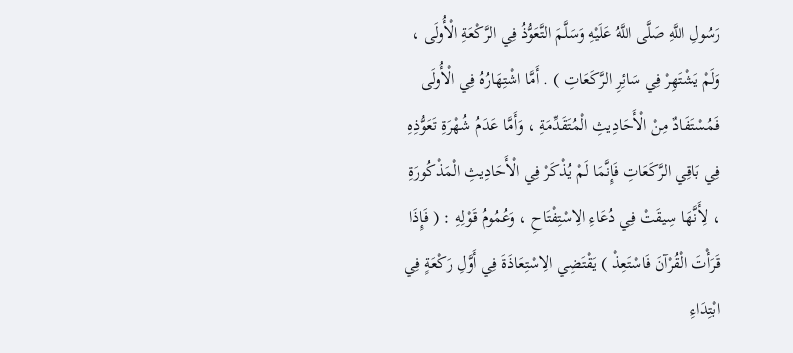رَسُولِ اللَّهِ صَلَّى اللَّهُ عَلَيْهِ وَسَلَّمَ التَّعَوُّذُ فِي الرَّكْعَةِ الْأُولَى ، وَلَمْ يَشْتَهِرْ فِي سَائِرِ الرَّكَعَاتِ ) . أَمَّا اشْتِهَارُهُ فِي الْأُولَى فَمُسْتَفَادٌ مِنْ الْأَحَادِيثِ الْمُتَقَدِّمَةِ ، وَأَمَّا عَدَمُ شُهْرَةِ تَعَوُّذِهِ فِي بَاقِي الرَّكَعَاتِ فَإِنَّمَا لَمْ يُذْكَرْ فِي الْأَحَادِيثِ الْمَذْكُورَةِ ، لِأَنَّهَا سِيقَتْ فِي دُعَاءِ الِاسْتِفْتَاحِ ، وَعُمُومُ قَوْلِهِ : ( فَإِذَا قَرَأْتَ الْقُرْآنَ فَاسْتَعِذْ ) يَقْتَضِي الِاسْتِعَاذَةَ فِي أَوَّلِ رَكْعَةٍ فِي ابْتِدَاءِ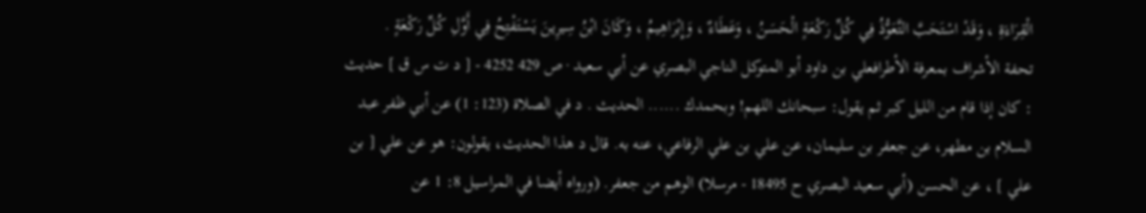الْقِرَاءَةِ ، وَقَدْ اسْتَحَبَّ التَّعَوُّذُ فِي كُلِّ رَكْعَةٍ الْحَسَنُ ، وَعَطَاءٌ ، وَإِبْرَاهِيمُ ، وَكَانَ ابْنُ سِيرِينَ يَسْتَفْتِحُ فِي أَوَّلِ كُلِّ رَكْعَةٍ .
تحفة الأشراف بمعرفة الأطرافعلي بن داود أبو المتوكل الناجي البصري عن أبي سعيد · ص 429 4252 - [ د ت س ق ] حديث : كان إذا قام من الليل كبر ثم يقول: سبحانك اللهم! وبحمدك ...... الحديث . د في الصلاة (123: 1) عن أبي ظفر عبد السلام بن مطهر، عن جعفر بن سليمان، عن علي بن علي الرفاعي، عنه به. قال د هذا الحديث، يقولون: هو عن علي [ بن علي ] ، عن الحسن (أبي سعيد البصري ح 18495 - مرسلا) الوهم من جعفر. (ورواه أيضا في المراسيل 8: 1 عن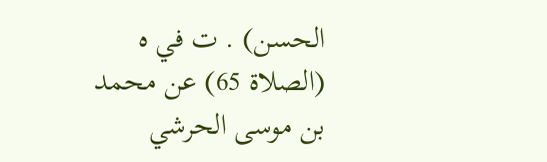الحسن) . ت في ه (الصلاة 65) عن محمد بن موسى الحرشي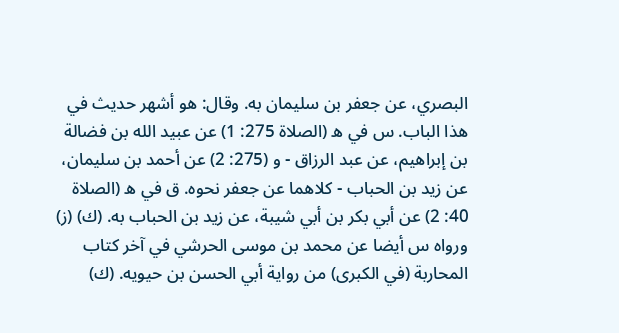البصري، عن جعفر بن سليمان به. وقال: هو أشهر حديث في هذا الباب. س في ه (الصلاة 275: 1) عن عبيد الله بن فضالة بن إبراهيم، عن عبد الرزاق - و (275: 2) عن أحمد بن سليمان، عن زيد بن الحباب - كلاهما عن جعفر نحوه. ق في ه (الصلاة 40: 2) عن أبي بكر بن أبي شيبة، عن زيد بن الحباب به. (ك) (ز) ورواه س أيضا عن محمد بن موسى الحرشي في آخر كتاب المحاربة (في الكبرى) من رواية أبي الحسن بن حيويه. (ك)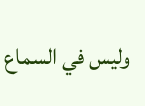وليس في السماع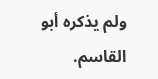ولم يذكره أبو القاسم.